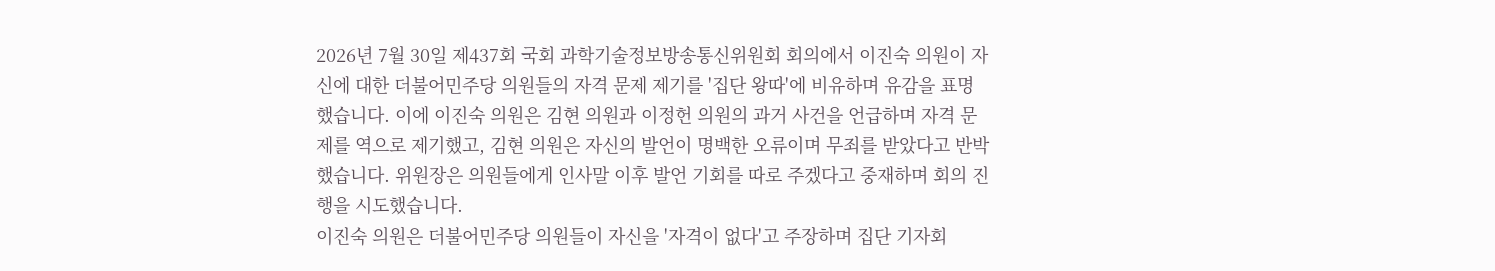2026년 7월 30일 제437회 국회 과학기술정보방송통신위원회 회의에서 이진숙 의원이 자신에 대한 더불어민주당 의원들의 자격 문제 제기를 '집단 왕따'에 비유하며 유감을 표명했습니다. 이에 이진숙 의원은 김현 의원과 이정헌 의원의 과거 사건을 언급하며 자격 문제를 역으로 제기했고, 김현 의원은 자신의 발언이 명백한 오류이며 무죄를 받았다고 반박했습니다. 위원장은 의원들에게 인사말 이후 발언 기회를 따로 주겠다고 중재하며 회의 진행을 시도했습니다.
이진숙 의원은 더불어민주당 의원들이 자신을 '자격이 없다'고 주장하며 집단 기자회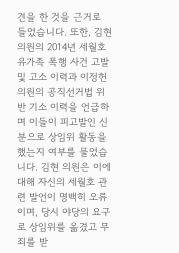견을 한 것을 근거로 들었습니다. 또한, 김현 의원의 2014년 세월호 유가족 폭행 사건 고발 및 고소 이력과 이정헌 의원의 공직선거법 위반 기소 이력을 언급하며 이들이 피고발인 신분으로 상임위 활동을 했는지 여부를 물었습니다. 김현 의원은 이에 대해 자신의 세월호 관련 발언이 명백히 오류이며, 당시 야당의 요구로 상임위를 옮겼고 무죄를 받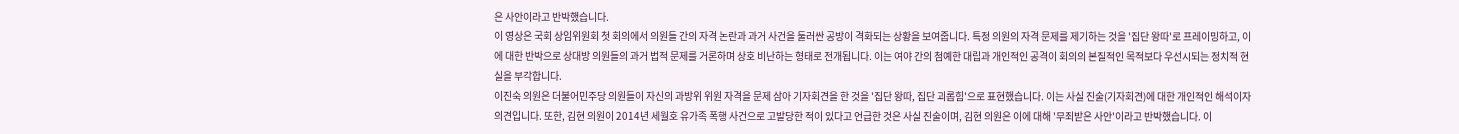은 사안이라고 반박했습니다.
이 영상은 국회 상임위원회 첫 회의에서 의원들 간의 자격 논란과 과거 사건을 둘러싼 공방이 격화되는 상황을 보여줍니다. 특정 의원의 자격 문제를 제기하는 것을 '집단 왕따'로 프레이밍하고, 이에 대한 반박으로 상대방 의원들의 과거 법적 문제를 거론하며 상호 비난하는 형태로 전개됩니다. 이는 여야 간의 첨예한 대립과 개인적인 공격이 회의의 본질적인 목적보다 우선시되는 정치적 현실을 부각합니다.
이진숙 의원은 더불어민주당 의원들이 자신의 과방위 위원 자격을 문제 삼아 기자회견을 한 것을 '집단 왕따, 집단 괴롭힘'으로 표현했습니다. 이는 사실 진술(기자회견)에 대한 개인적인 해석이자 의견입니다. 또한, 김현 의원이 2014년 세월호 유가족 폭행 사건으로 고발당한 적이 있다고 언급한 것은 사실 진술이며, 김현 의원은 이에 대해 '무죄받은 사안'이라고 반박했습니다. 이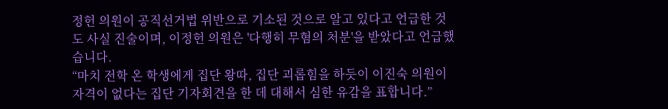정헌 의원이 공직선거법 위반으로 기소된 것으로 알고 있다고 언급한 것도 사실 진술이며, 이정헌 의원은 '다행히 무혐의 처분'을 받았다고 언급했습니다.
“마치 전학 온 학생에게 집단 왕따, 집단 괴롭힘을 하듯이 이진숙 의원이 자격이 없다는 집단 기자회견을 한 데 대해서 심한 유감을 표합니다.”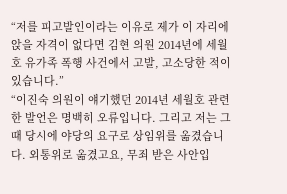“저를 피고발인이라는 이유로 제가 이 자리에 앉을 자격이 없다면 김현 의원 2014년에 세월호 유가족 폭행 사건에서 고발, 고소당한 적이 있습니다.”
“이진숙 의원이 얘기했던 2014년 세월호 관련한 발언은 명백히 오류입니다. 그리고 저는 그때 당시에 야당의 요구로 상임위를 옮겼습니다. 외통위로 옮겼고요, 무죄 받은 사안입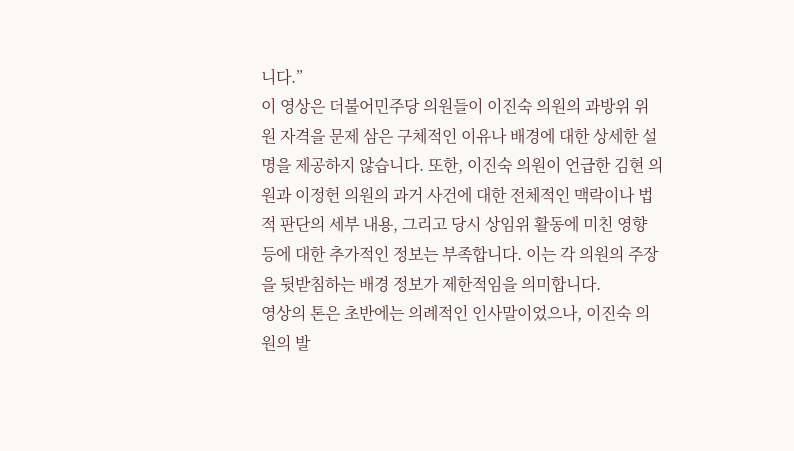니다.”
이 영상은 더불어민주당 의원들이 이진숙 의원의 과방위 위원 자격을 문제 삼은 구체적인 이유나 배경에 대한 상세한 설명을 제공하지 않습니다. 또한, 이진숙 의원이 언급한 김현 의원과 이정헌 의원의 과거 사건에 대한 전체적인 맥락이나 법적 판단의 세부 내용, 그리고 당시 상임위 활동에 미친 영향 등에 대한 추가적인 정보는 부족합니다. 이는 각 의원의 주장을 뒷받침하는 배경 정보가 제한적임을 의미합니다.
영상의 톤은 초반에는 의례적인 인사말이었으나, 이진숙 의원의 발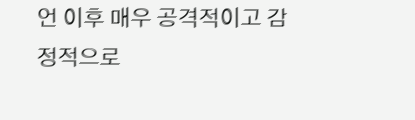언 이후 매우 공격적이고 감정적으로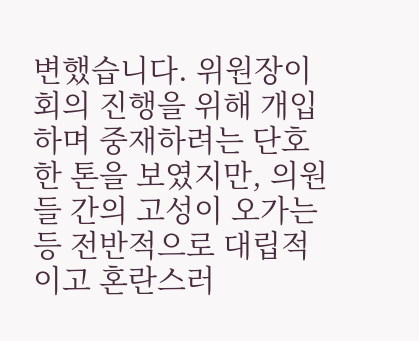변했습니다. 위원장이 회의 진행을 위해 개입하며 중재하려는 단호한 톤을 보였지만, 의원들 간의 고성이 오가는 등 전반적으로 대립적이고 혼란스러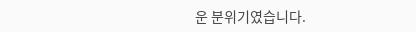운 분위기였습니다.